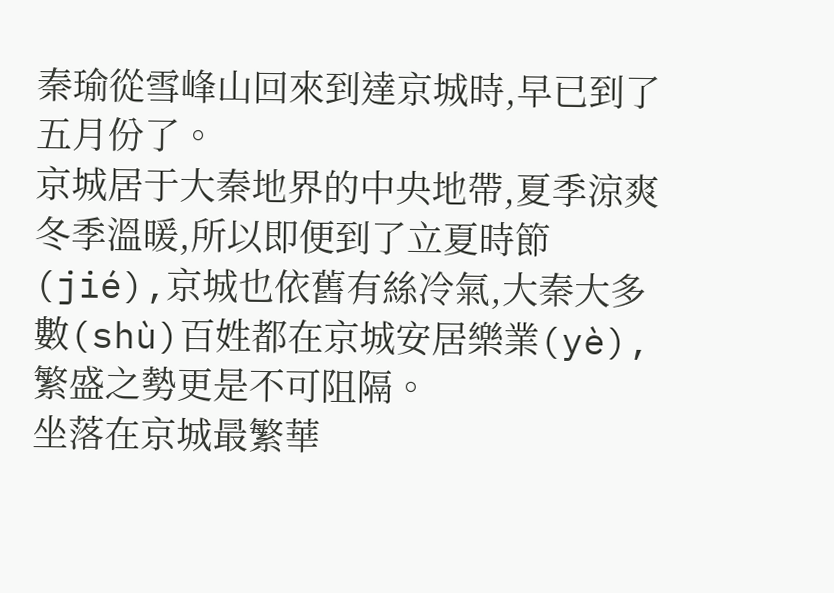秦瑜從雪峰山回來到達京城時,早已到了五月份了。
京城居于大秦地界的中央地帶,夏季涼爽冬季溫暖,所以即便到了立夏時節(jié),京城也依舊有絲冷氣,大秦大多數(shù)百姓都在京城安居樂業(yè),繁盛之勢更是不可阻隔。
坐落在京城最繁華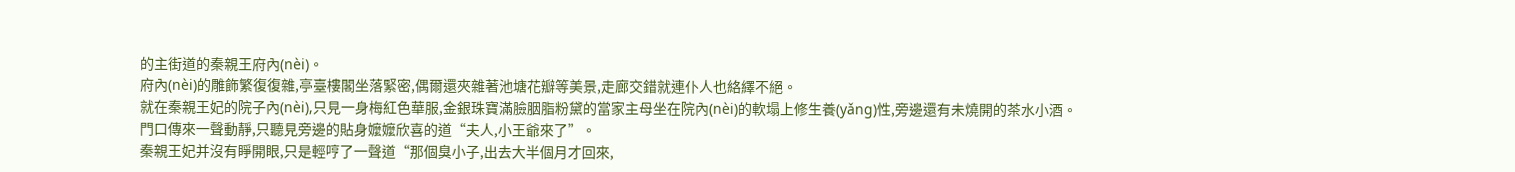的主街道的秦親王府內(nèi)。
府內(nèi)的雕飾繁復復雜,亭臺樓閣坐落緊密,偶爾還夾雜著池塘花瓣等美景,走廊交錯就連仆人也絡繹不絕。
就在秦親王妃的院子內(nèi),只見一身梅紅色華服,金銀珠寶滿臉胭脂粉黛的當家主母坐在院內(nèi)的軟塌上修生養(yǎng)性,旁邊還有未燒開的茶水小酒。
門口傳來一聲動靜,只聽見旁邊的貼身嬤嬤欣喜的道“夫人,小王爺來了”。
秦親王妃并沒有睜開眼,只是輕哼了一聲道“那個臭小子,出去大半個月才回來,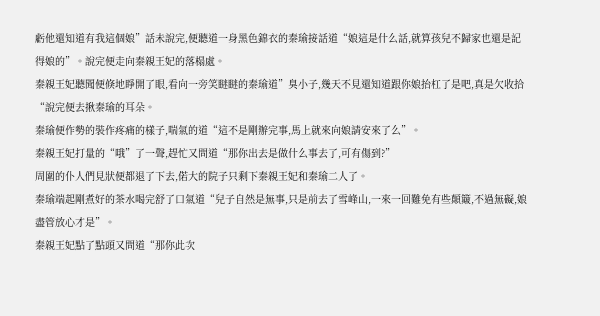虧他還知道有我這個娘”話未說完,便聽道一身黑色錦衣的秦瑜接話道“娘這是什么話,就算孩兒不歸家也還是記得娘的”。說完便走向秦親王妃的落榻處。
秦親王妃聽聞便倏地睜開了眼,看向一旁笑瞇瞇的秦瑜道”臭小子,幾天不見還知道跟你娘抬杠了是吧,真是欠收拾“說完便去揪秦瑜的耳朵。
秦瑜便作勢的裝作疼痛的樣子,喘氣的道“這不是剛辦完事,馬上就來向娘請安來了么”。
秦親王妃打量的“哦”了一聲,趕忙又問道“那你出去是做什么事去了,可有傷到?”
周圍的仆人們見狀便都退了下去,偌大的院子只剩下秦親王妃和秦瑜二人了。
秦瑜端起剛煮好的茶水喝完舒了口氣道“兒子自然是無事,只是前去了雪峰山,一來一回難免有些顛簸,不過無礙,娘盡管放心才是”。
秦親王妃點了點頭又問道“那你此次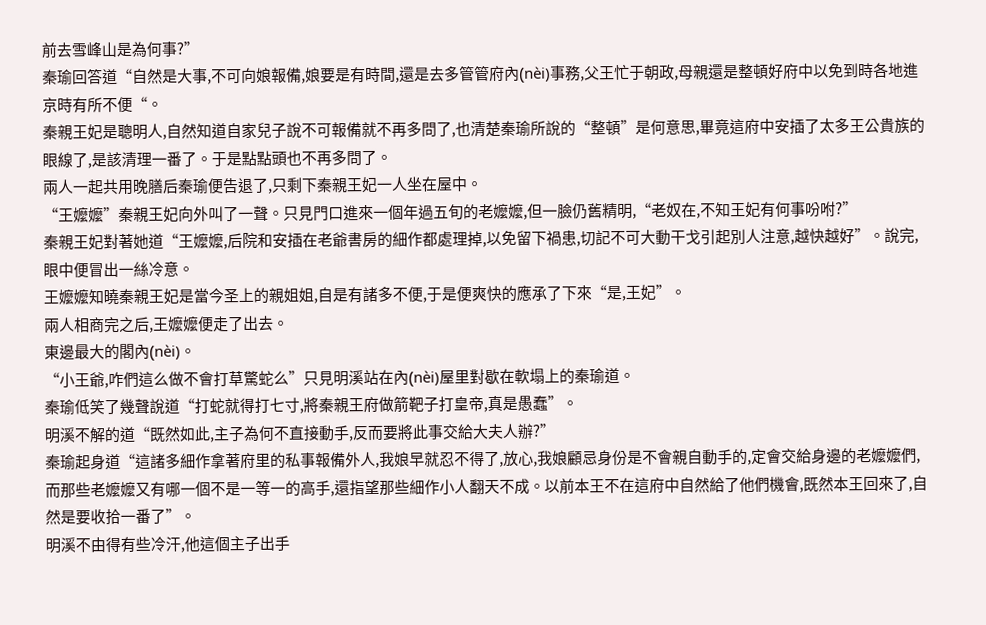前去雪峰山是為何事?”
秦瑜回答道“自然是大事,不可向娘報備,娘要是有時間,還是去多管管府內(nèi)事務,父王忙于朝政,母親還是整頓好府中以免到時各地進京時有所不便“。
秦親王妃是聰明人,自然知道自家兒子說不可報備就不再多問了,也清楚秦瑜所說的“整頓”是何意思,畢竟這府中安插了太多王公貴族的眼線了,是該清理一番了。于是點點頭也不再多問了。
兩人一起共用晚膳后秦瑜便告退了,只剩下秦親王妃一人坐在屋中。
“王嬤嬤”秦親王妃向外叫了一聲。只見門口進來一個年過五旬的老嬤嬤,但一臉仍舊精明,“老奴在,不知王妃有何事吩咐?”
秦親王妃對著她道“王嬤嬤,后院和安插在老爺書房的細作都處理掉,以免留下禍患,切記不可大動干戈引起別人注意,越快越好”。說完,眼中便冒出一絲冷意。
王嬤嬤知曉秦親王妃是當今圣上的親姐姐,自是有諸多不便,于是便爽快的應承了下來“是,王妃”。
兩人相商完之后,王嬤嬤便走了出去。
東邊最大的閣內(nèi)。
“小王爺,咋們這么做不會打草驚蛇么”只見明溪站在內(nèi)屋里對歇在軟塌上的秦瑜道。
秦瑜低笑了幾聲說道“打蛇就得打七寸,將秦親王府做箭靶子打皇帝,真是愚蠢”。
明溪不解的道“既然如此,主子為何不直接動手,反而要將此事交給大夫人辦?”
秦瑜起身道“這諸多細作拿著府里的私事報備外人,我娘早就忍不得了,放心,我娘顧忌身份是不會親自動手的,定會交給身邊的老嬤嬤們,而那些老嬤嬤又有哪一個不是一等一的高手,還指望那些細作小人翻天不成。以前本王不在這府中自然給了他們機會,既然本王回來了,自然是要收拾一番了”。
明溪不由得有些冷汗,他這個主子出手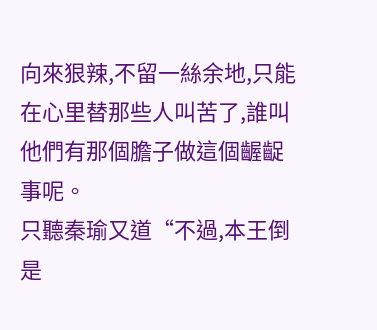向來狠辣,不留一絲余地,只能在心里替那些人叫苦了,誰叫他們有那個膽子做這個齷齪事呢。
只聽秦瑜又道“不過,本王倒是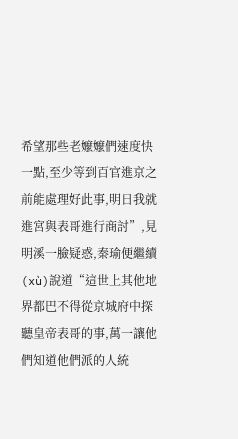希望那些老嬤嬤們速度快一點,至少等到百官進京之前能處理好此事,明日我就進宮與表哥進行商討”,見明溪一臉疑惑,秦瑜便繼續(xù)說道“這世上其他地界都巴不得從京城府中探聽皇帝表哥的事,萬一讓他們知道他們派的人統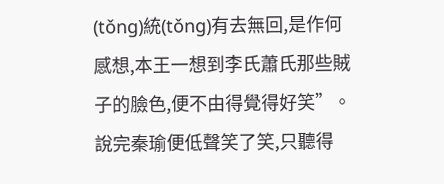(tǒng)統(tǒng)有去無回,是作何感想,本王一想到李氏蕭氏那些賊子的臉色,便不由得覺得好笑”。說完秦瑜便低聲笑了笑,只聽得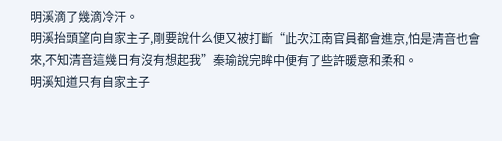明溪滴了幾滴冷汗。
明溪抬頭望向自家主子,剛要說什么便又被打斷“此次江南官員都會進京,怕是清音也會來,不知清音這幾日有沒有想起我”秦瑜說完眸中便有了些許暖意和柔和。
明溪知道只有自家主子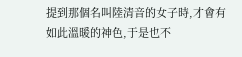提到那個名叫陸清音的女子時,才會有如此溫暖的神色,于是也不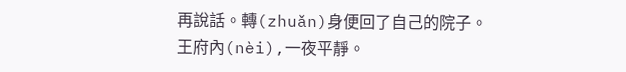再說話。轉(zhuǎn)身便回了自己的院子。
王府內(nèi),一夜平靜。